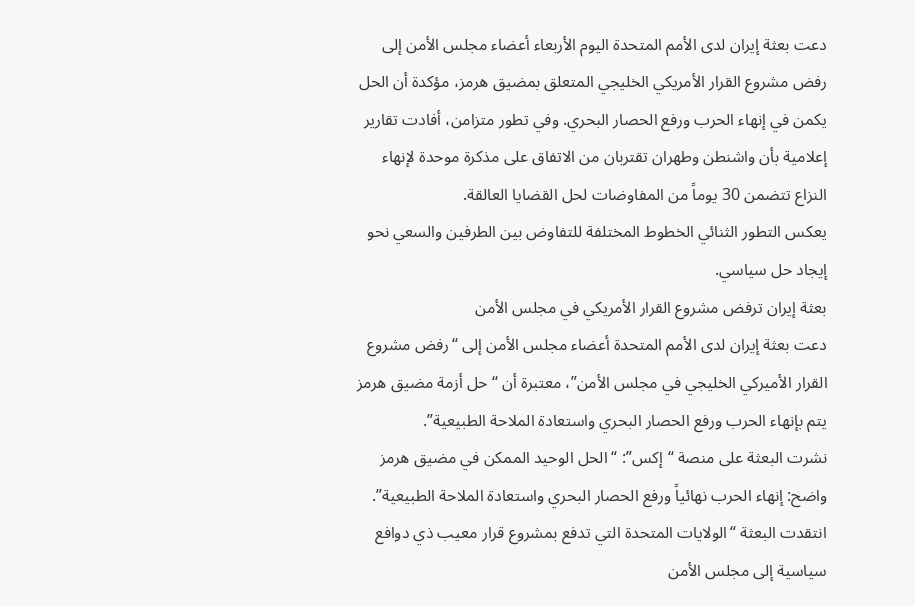دعت بعثة إيران لدى الأمم المتحدة اليوم الأربعاء أعضاء مجلس الأمن إلى رفض مشروع القرار الأمريكي الخليجي المتعلق بمضيق هرمز، مؤكدة أن الحل يكمن في إنهاء الحرب ورفع الحصار البحري. وفي تطور متزامن، أفادت تقارير إعلامية بأن واشنطن وطهران تقتربان من الاتفاق على مذكرة موحدة لإنهاء النزاع تتضمن 30 يوماً من المفاوضات لحل القضايا العالقة.
يعكس التطور الثنائي الخطوط المختلفة للتفاوض بين الطرفين والسعي نحو إيجاد حل سياسي.
بعثة إيران ترفض مشروع القرار الأمريكي في مجلس الأمن
دعت بعثة إيران لدى الأمم المتحدة أعضاء مجلس الأمن إلى “رفض مشروع القرار الأميركي الخليجي في مجلس الأمن”، معتبرة أن “حل أزمة مضيق هرمز يتم بإنهاء الحرب ورفع الحصار البحري واستعادة الملاحة الطبيعية”.
نشرت البعثة على منصة “إكس”: “الحل الوحيد الممكن في مضيق هرمز واضح: إنهاء الحرب نهائياً ورفع الحصار البحري واستعادة الملاحة الطبيعية”.
انتقدت البعثة “الولايات المتحدة التي تدفع بمشروع قرار معيب ذي دوافع سياسية إلى مجلس الأمن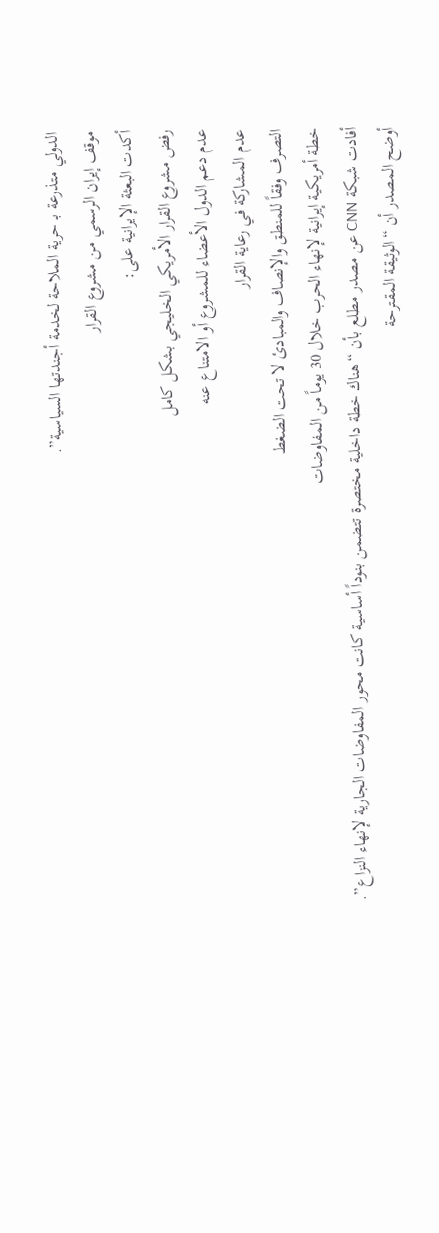الدولي متذرعة بـ حرية الملاحة لخدمة أجندتها السياسية”.
موقف إيران الرسمي من مشروع القرار
أكدت البعثة الإيرانية على:
رفض مشروع القرار الأمريكي الخليجي بشكل كامل
عدم دعم الدول الأعضاء للمشروع أو الامتناع عنه
عدم المشاركة في رعاية القرار
التصرف وفقاً للمنطق والإنصاف والمبادئ لا تحت الضغط
خطة أمريكية إيرانية لإنهاء الحرب خلال 30 يوماً من المفاوضات
أفادت شبكة CNN عن مصدر مطلع بأن “هناك خطة داخلية مختصرة تتضمن بنوداً أساسية كانت محور المفاوضات الجارية لإنهاء النزاع”.
أوضح المصدر أن “الوثيقة المقترحة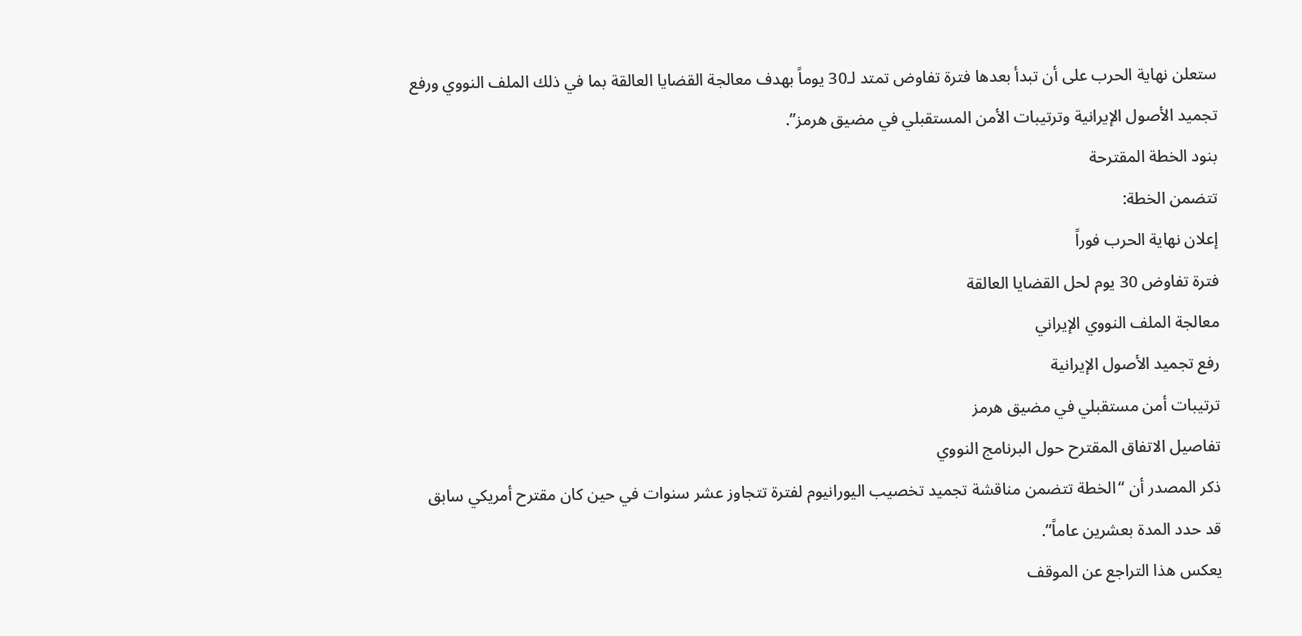ستعلن نهاية الحرب على أن تبدأ بعدها فترة تفاوض تمتد لـ30 يوماً بهدف معالجة القضايا العالقة بما في ذلك الملف النووي ورفع تجميد الأصول الإيرانية وترتيبات الأمن المستقبلي في مضيق هرمز”.
بنود الخطة المقترحة
تتضمن الخطة:
إعلان نهاية الحرب فوراً
فترة تفاوض 30 يوم لحل القضايا العالقة
معالجة الملف النووي الإيراني
رفع تجميد الأصول الإيرانية
ترتيبات أمن مستقبلي في مضيق هرمز
تفاصيل الاتفاق المقترح حول البرنامج النووي
ذكر المصدر أن “الخطة تتضمن مناقشة تجميد تخصيب اليورانيوم لفترة تتجاوز عشر سنوات في حين كان مقترح أمريكي سابق قد حدد المدة بعشرين عاماً”.
يعكس هذا التراجع عن الموقف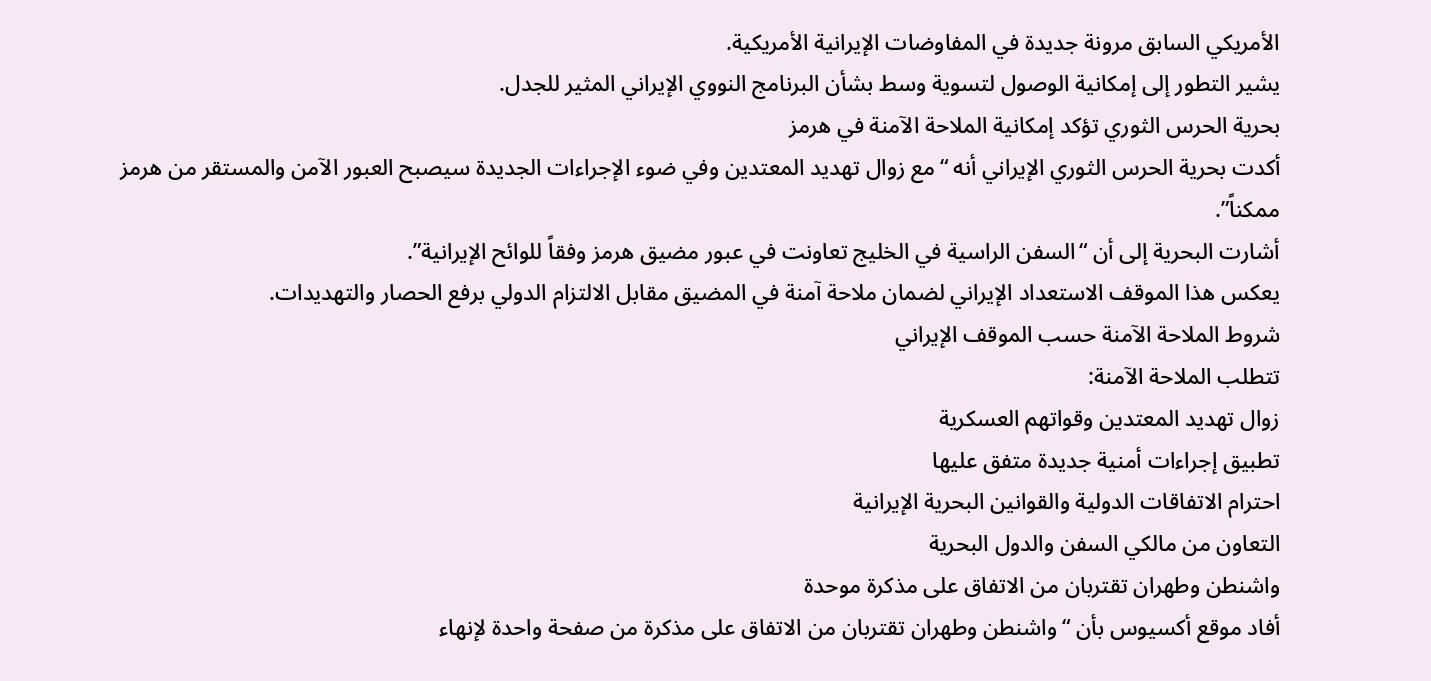الأمريكي السابق مرونة جديدة في المفاوضات الإيرانية الأمريكية.
يشير التطور إلى إمكانية الوصول لتسوية وسط بشأن البرنامج النووي الإيراني المثير للجدل.
بحرية الحرس الثوري تؤكد إمكانية الملاحة الآمنة في هرمز
أكدت بحرية الحرس الثوري الإيراني أنه “مع زوال تهديد المعتدين وفي ضوء الإجراءات الجديدة سيصبح العبور الآمن والمستقر من هرمز ممكناً”.
أشارت البحرية إلى أن “السفن الراسية في الخليج تعاونت في عبور مضيق هرمز وفقاً للوائح الإيرانية”.
يعكس هذا الموقف الاستعداد الإيراني لضمان ملاحة آمنة في المضيق مقابل الالتزام الدولي برفع الحصار والتهديدات.
شروط الملاحة الآمنة حسب الموقف الإيراني
تتطلب الملاحة الآمنة:
زوال تهديد المعتدين وقواتهم العسكرية
تطبيق إجراءات أمنية جديدة متفق عليها
احترام الاتفاقات الدولية والقوانين البحرية الإيرانية
التعاون من مالكي السفن والدول البحرية
واشنطن وطهران تقتربان من الاتفاق على مذكرة موحدة
أفاد موقع أكسيوس بأن “واشنطن وطهران تقتربان من الاتفاق على مذكرة من صفحة واحدة لإنهاء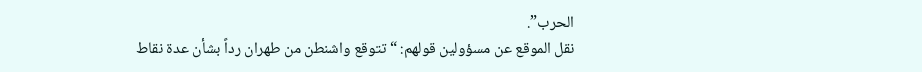الحرب”.
نقل الموقع عن مسؤولين قولهم: “تتوقع واشنطن من طهران رداً بشأن عدة نقاط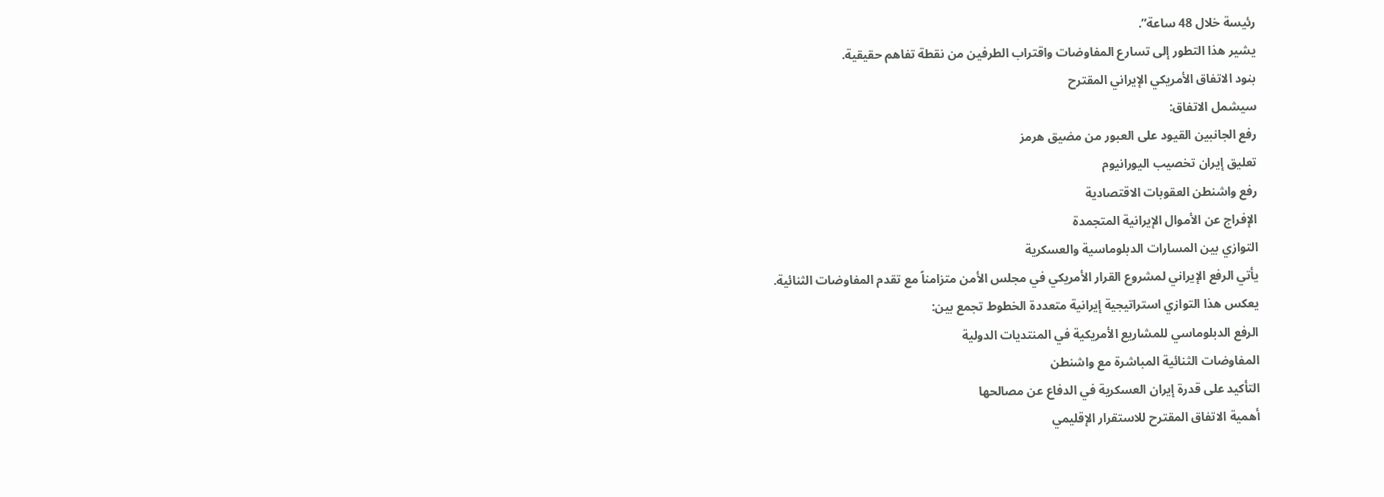رئيسة خلال 48 ساعة”.
يشير هذا التطور إلى تسارع المفاوضات واقتراب الطرفين من نقطة تفاهم حقيقية.
بنود الاتفاق الأمريكي الإيراني المقترح
سيشمل الاتفاق:
رفع الجانبين القيود على العبور من مضيق هرمز
تعليق إيران تخصيب اليورانيوم
رفع واشنطن العقوبات الاقتصادية
الإفراج عن الأموال الإيرانية المتجمدة
التوازي بين المسارات الدبلوماسية والعسكرية
يأتي الرفع الإيراني لمشروع القرار الأمريكي في مجلس الأمن متزامناً مع تقدم المفاوضات الثنائية.
يعكس هذا التوازي استراتيجية إيرانية متعددة الخطوط تجمع بين:
الرفع الدبلوماسي للمشاريع الأمريكية في المنتديات الدولية
المفاوضات الثنائية المباشرة مع واشنطن
التأكيد على قدرة إيران العسكرية في الدفاع عن مصالحها
أهمية الاتفاق المقترح للاستقرار الإقليمي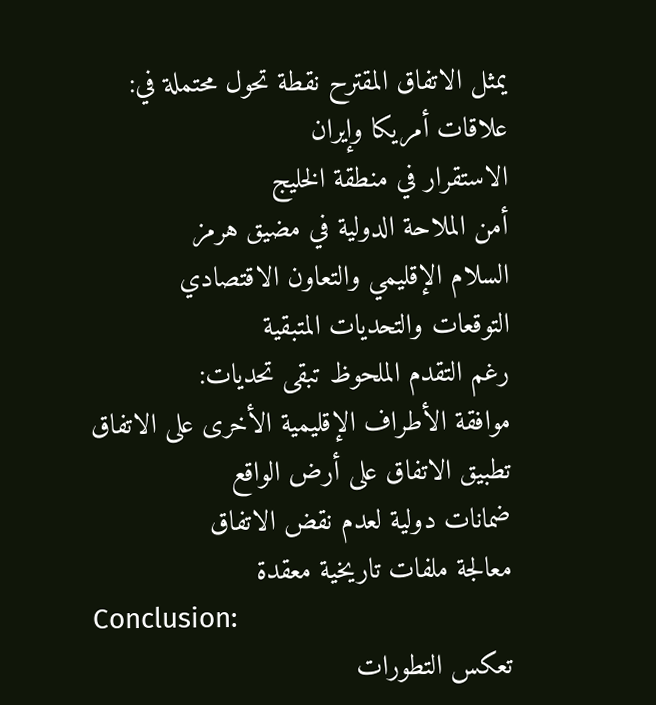يمثل الاتفاق المقترح نقطة تحول محتملة في:
علاقات أمريكا وإيران
الاستقرار في منطقة الخليج
أمن الملاحة الدولية في مضيق هرمز
السلام الإقليمي والتعاون الاقتصادي
التوقعات والتحديات المتبقية
رغم التقدم الملحوظ تبقى تحديات:
موافقة الأطراف الإقليمية الأخرى على الاتفاق
تطبيق الاتفاق على أرض الواقع
ضمانات دولية لعدم نقض الاتفاق
معالجة ملفات تاريخية معقدة
Conclusion:
تعكس التطورات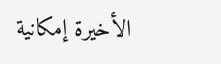الأخيرة إمكانية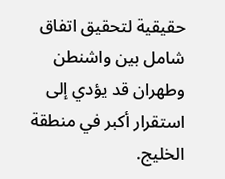حقيقية لتحقيق اتفاق شامل بين واشنطن وطهران قد يؤدي إلى استقرار أكبر في منطقة الخليج.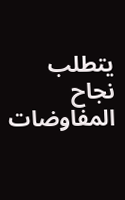يتطلب نجاح المفاوضات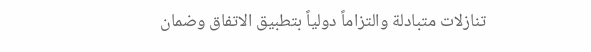تنازلات متبادلة والتزاماً دولياً بتطبيق الاتفاق وضمان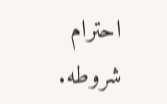احترام شروطه.